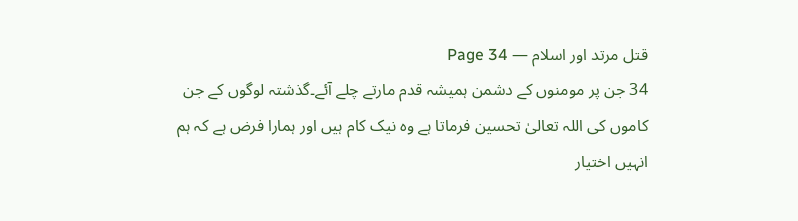قتل مرتد اور اسلام — Page 34
34 جن پر مومنوں کے دشمن ہمیشہ قدم مارتے چلے آئے۔گذشتہ لوگوں کے جن کاموں کی اللہ تعالیٰ تحسین فرماتا ہے وہ نیک کام ہیں اور ہمارا فرض ہے کہ ہم انہیں اختیار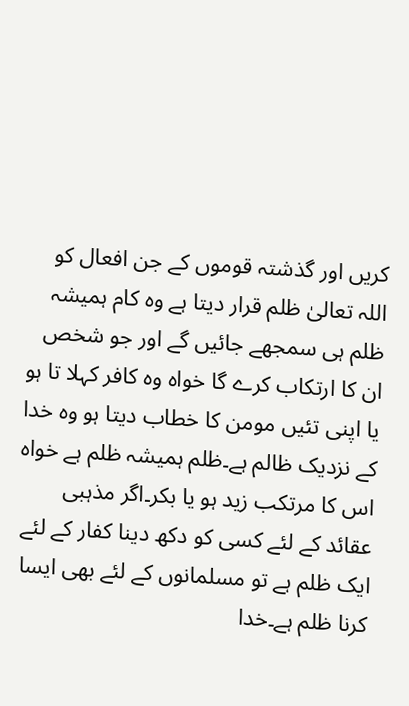کریں اور گذشتہ قوموں کے جن افعال کو اللہ تعالیٰ ظلم قرار دیتا ہے وہ کام ہمیشہ ظلم ہی سمجھے جائیں گے اور جو شخص ان کا ارتکاب کرے گا خواہ وہ کافر کہلا تا ہو یا اپنی تئیں مومن کا خطاب دیتا ہو وہ خدا کے نزدیک ظالم ہے۔ظلم ہمیشہ ظلم ہے خواہ اس کا مرتکب زید ہو یا بکر۔اگر مذہبی عقائد کے لئے کسی کو دکھ دینا کفار کے لئے ایک ظلم ہے تو مسلمانوں کے لئے بھی ایسا کرنا ظلم ہے۔خدا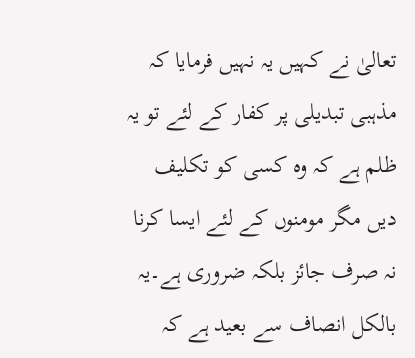تعالیٰ نے کہیں یہ نہیں فرمایا کہ مذہبی تبدیلی پر کفار کے لئے تو یہ ظلم ہے کہ وہ کسی کو تکلیف دیں مگر مومنوں کے لئے ایسا کرنا نہ صرف جائز بلکہ ضروری ہے۔یہ بالکل انصاف سے بعید ہے کہ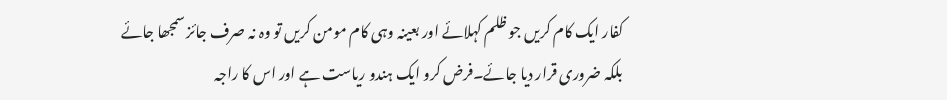کفار ایک کام کریں جو ظلم کہلائے اور بعینہ وہی کام مومن کریں تو وہ نہ صرف جائز سمجھا جائے بلکہ ضروری قرار دیا جائے۔فرض کرو ایک ہندو ریاست ہے اور اس کا راجہ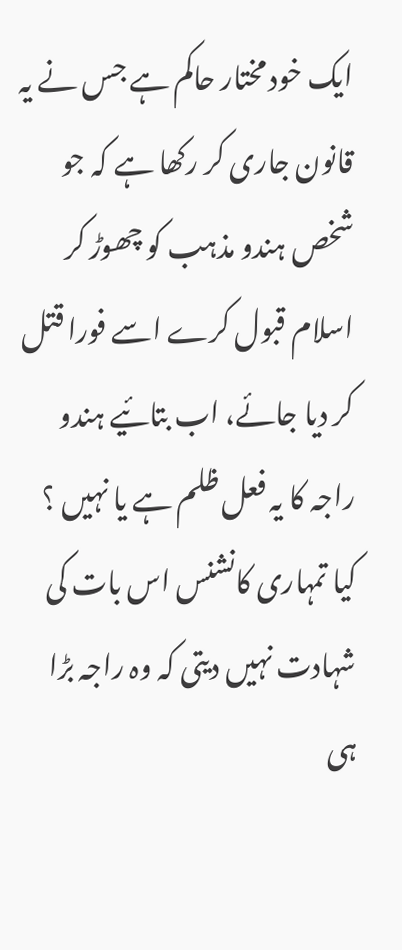ایک خود مختار حاکم ہے جس نے یہ قانون جاری کر رکھا ہے کہ جو شخص ہندو مذہب کو چھوڑ کر اسلام قبول کرے اسے فورا قتل کر دیا جائے، اب بتائیے ہندو راجہ کا یہ فعل ظلم ہے یا نہیں ؟ کیا تمہاری کانشنس اس بات کی شہادت نہیں دیتی کہ وہ راجہ بڑا ہی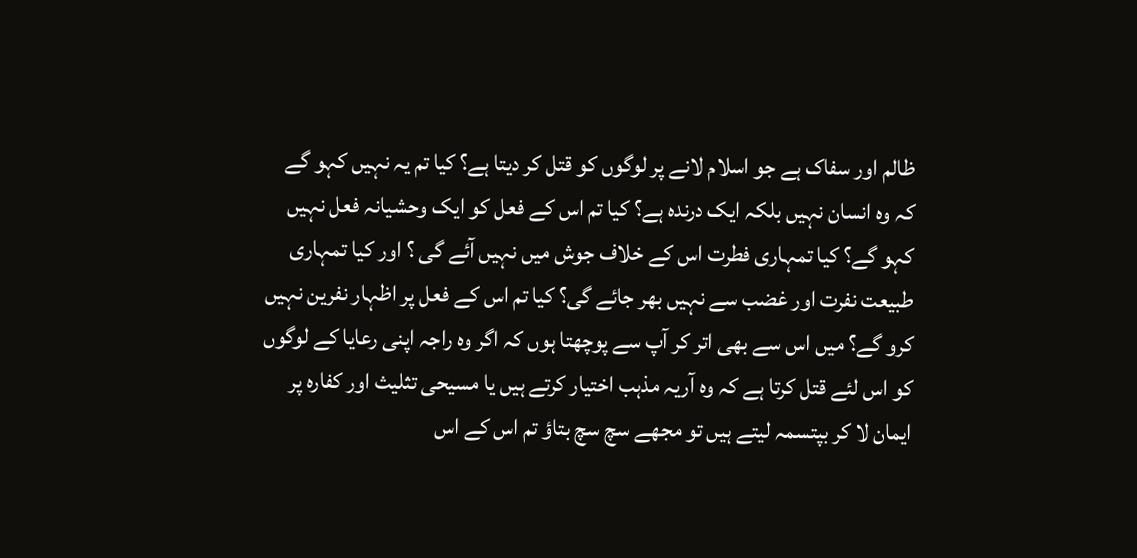ظالم اور سفاک ہے جو اسلام لانے پر لوگوں کو قتل کر دیتا ہے؟ کیا تم یہ نہیں کہو گے کہ وہ انسان نہیں بلکہ ایک درندہ ہے؟ کیا تم اس کے فعل کو ایک وحشیانہ فعل نہیں کہو گے؟ کیا تمہاری فطرت اس کے خلاف جوش میں نہیں آئے گی ؟ اور کیا تمہاری طبیعت نفرت اور غضب سے نہیں بھر جائے گی؟ کیا تم اس کے فعل پر اظہار نفرین نہیں کرو گے؟ میں اس سے بھی اتر کر آپ سے پوچھتا ہوں کہ اگر وہ راجہ اپنی رعایا کے لوگوں کو اس لئے قتل کرتا ہے کہ وہ آریہ مذہب اختیار کرتے ہیں یا مسیحی تثلیث اور کفارہ پر ایمان لا کر بپتسمہ لیتے ہیں تو مجھے سچ سچ بتاؤ تم اس کے اس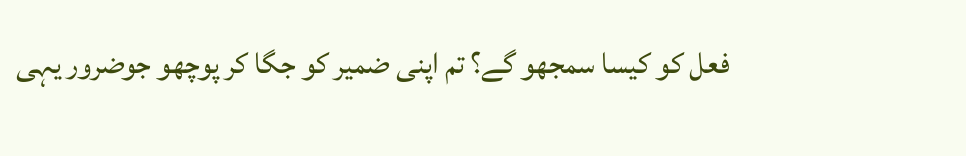فعل کو کیسا سمجھو گے؟ تم اپنی ضمیر کو جگا کر پوچھو جوضرور یہی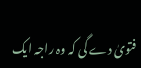فتویٰ دے گی کہ وہ راجہ ایک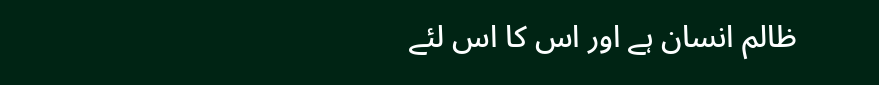ظالم انسان ہے اور اس کا اس لئے